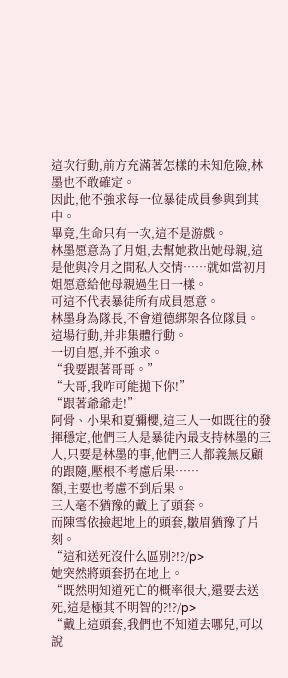這次行動,前方充滿著怎樣的未知危險,林墨也不敢確定。
因此,他不強求每一位暴徒成員參與到其中。
畢竟,生命只有一次,這不是游戲。
林墨愿意為了月姐,去幫她救出她母親,這是他與冷月之間私人交情……就如當初月姐愿意給他母親過生日一樣。
可這不代表暴徒所有成員愿意。
林墨身為隊長,不會道德綁架各位隊員。
這場行動,并非集體行動。
一切自愿,并不強求。
“我要跟著哥哥。”
“大哥,我咋可能拋下你!”
“跟著爺爺走!”
阿骨、小果和夏彌櫻,這三人一如既往的發揮穩定,他們三人是暴徒內最支持林墨的三人,只要是林墨的事,他們三人都義無反顧的跟隨,壓根不考慮后果……
額,主要也考慮不到后果。
三人毫不猶豫的戴上了頭套。
而陳雪依撿起地上的頭套,皺眉猶豫了片刻。
“這和送死沒什么區別?!?/p>
她突然將頭套扔在地上。
“既然明知道死亡的概率很大,還要去送死,這是極其不明智的?!?/p>
“戴上這頭套,我們也不知道去哪兒,可以說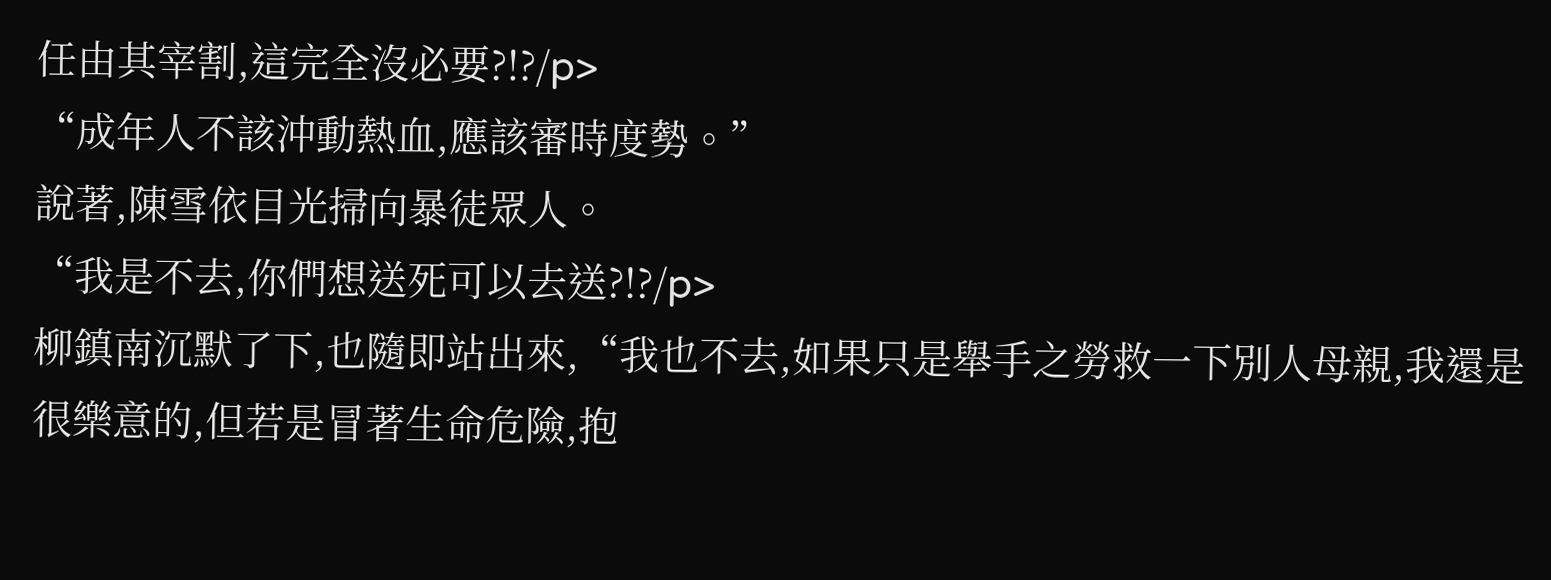任由其宰割,這完全沒必要?!?/p>
“成年人不該沖動熱血,應該審時度勢。”
說著,陳雪依目光掃向暴徒眾人。
“我是不去,你們想送死可以去送?!?/p>
柳鎮南沉默了下,也隨即站出來,“我也不去,如果只是舉手之勞救一下別人母親,我還是很樂意的,但若是冒著生命危險,抱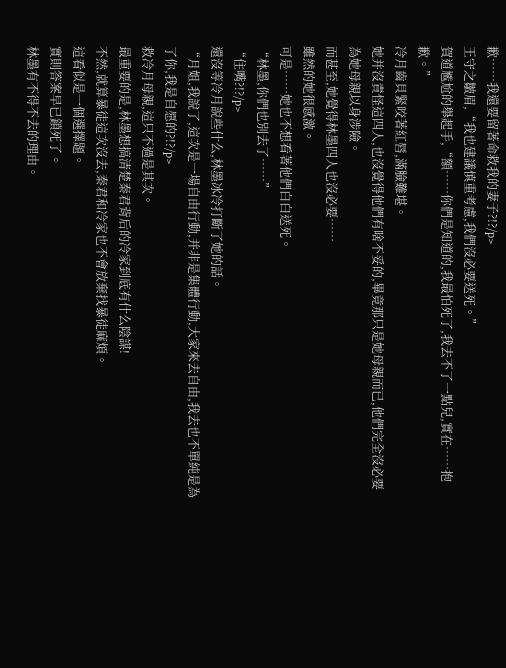歉……我還要留著命救我的妻子?!?/p>
王守之皺眉,“我也建議慎重考慮,我們沒必要送死。”
賀道尷尬的舉起手,“額……你們是知道的,我最怕死了,我去不了一點兒,實在……抱歉。”
冷月齒貝緊咬著紅唇,滿臉難堪。
她并沒責怪這四人,也沒覺得他們有啥不妥的,畢竟那只是她母親而已,他們完全沒必要為她母親以身涉險。
而甚至,她覺得林墨四人也沒必要……
雖然的她很感激。
可是……她也不想看著他們白白送死。
“林墨,你們也別去了……”
“住嘴?!?/p>
還沒等冷月說些什么,林墨冰冷打斷了她的話。
“月姐,我說了,這次是一場自由行動,并非是集體行動,大家來去自由,我去也不單純是為了你,我是自愿的?!?/p>
救冷月母親,這只不過是其次。
最重要的是,林墨想搞清楚秦君背后的冷家到底有什么陰謀!
不然,就算暴徒這次沒去,秦君和冷家也不會放棄找暴徒麻煩。
這看似是一個選擇題。
實則答案早已鎖死了。
林墨有不得不去的理由。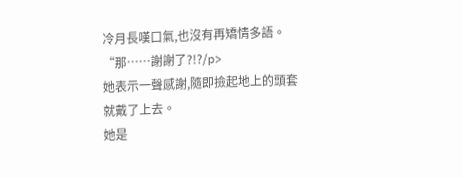冷月長嘆口氣,也沒有再矯情多語。
“那……謝謝了?!?/p>
她表示一聲感謝,隨即撿起地上的頭套就戴了上去。
她是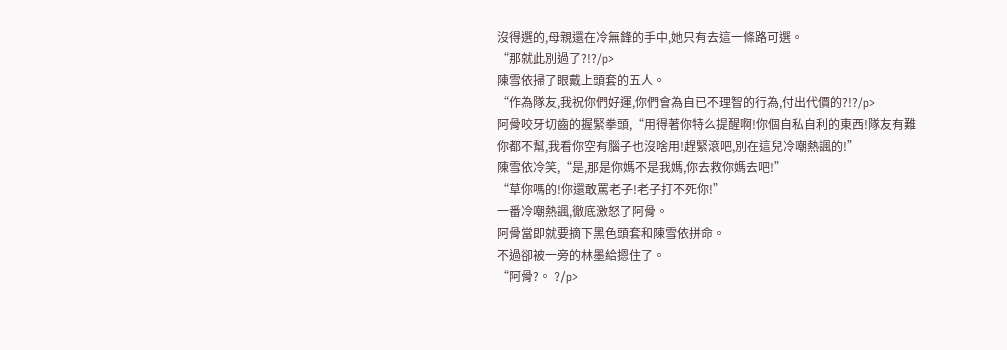沒得選的,母親還在冷無鋒的手中,她只有去這一條路可選。
“那就此別過了?!?/p>
陳雪依掃了眼戴上頭套的五人。
“作為隊友,我祝你們好運,你們會為自已不理智的行為,付出代價的?!?/p>
阿骨咬牙切齒的握緊拳頭,“用得著你特么提醒啊!你個自私自利的東西!隊友有難你都不幫,我看你空有腦子也沒啥用!趕緊滾吧,別在這兒冷嘲熱諷的!”
陳雪依冷笑,“是,那是你媽不是我媽,你去救你媽去吧!”
“草你嗎的!你還敢罵老子!老子打不死你!”
一番冷嘲熱諷,徹底激怒了阿骨。
阿骨當即就要摘下黑色頭套和陳雪依拼命。
不過卻被一旁的林墨給摁住了。
“阿骨?。 ?/p>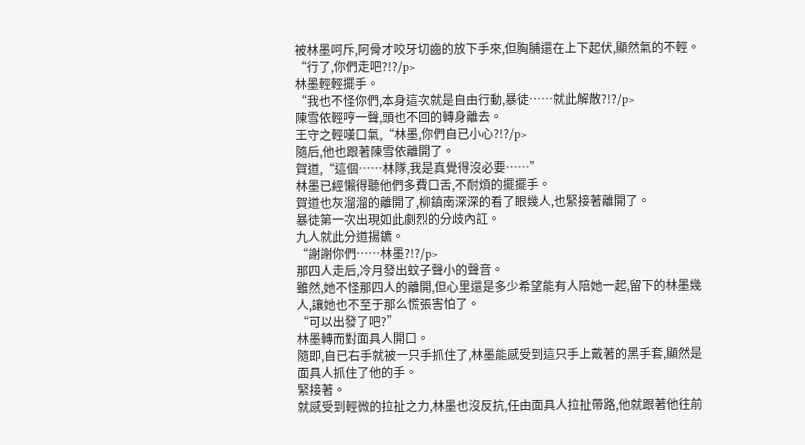被林墨呵斥,阿骨才咬牙切齒的放下手來,但胸脯還在上下起伏,顯然氣的不輕。
“行了,你們走吧?!?/p>
林墨輕輕擺手。
“我也不怪你們,本身這次就是自由行動,暴徒……就此解散?!?/p>
陳雪依輕哼一聲,頭也不回的轉身離去。
王守之輕嘆口氣,“林墨,你們自已小心?!?/p>
隨后,他也跟著陳雪依離開了。
賀道,“這個……林隊,我是真覺得沒必要……”
林墨已經懶得聽他們多費口舌,不耐煩的擺擺手。
賀道也灰溜溜的離開了,柳鎮南深深的看了眼幾人,也緊接著離開了。
暴徒第一次出現如此劇烈的分歧內訌。
九人就此分道揚鑣。
“謝謝你們……林墨?!?/p>
那四人走后,冷月發出蚊子聲小的聲音。
雖然,她不怪那四人的離開,但心里還是多少希望能有人陪她一起,留下的林墨幾人,讓她也不至于那么慌張害怕了。
“可以出發了吧?”
林墨轉而對面具人開口。
隨即,自已右手就被一只手抓住了,林墨能感受到這只手上戴著的黑手套,顯然是面具人抓住了他的手。
緊接著。
就感受到輕微的拉扯之力,林墨也沒反抗,任由面具人拉扯帶路,他就跟著他往前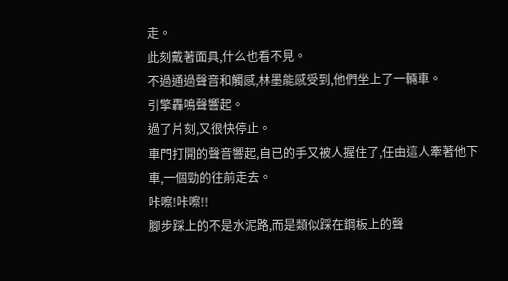走。
此刻戴著面具,什么也看不見。
不過通過聲音和觸感,林墨能感受到,他們坐上了一輛車。
引擎轟鳴聲響起。
過了片刻,又很快停止。
車門打開的聲音響起,自已的手又被人握住了,任由這人牽著他下車,一個勁的往前走去。
咔嚓!咔嚓!!
腳步踩上的不是水泥路,而是類似踩在鋼板上的聲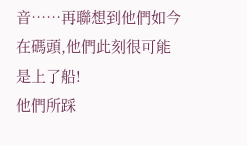音……再聯想到他們如今在碼頭,他們此刻很可能是上了船!
他們所踩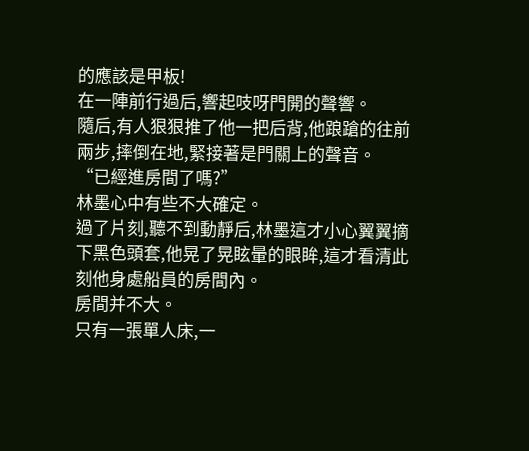的應該是甲板!
在一陣前行過后,響起吱呀門開的聲響。
隨后,有人狠狠推了他一把后背,他踉蹌的往前兩步,摔倒在地,緊接著是門關上的聲音。
“已經進房間了嗎?”
林墨心中有些不大確定。
過了片刻,聽不到動靜后,林墨這才小心翼翼摘下黑色頭套,他晃了晃眩暈的眼眸,這才看清此刻他身處船員的房間內。
房間并不大。
只有一張單人床,一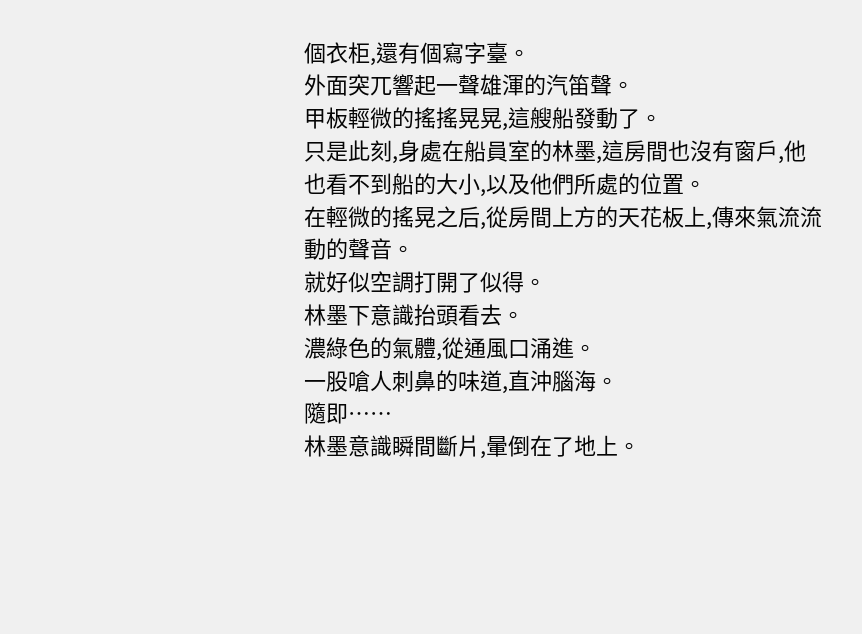個衣柜,還有個寫字臺。
外面突兀響起一聲雄渾的汽笛聲。
甲板輕微的搖搖晃晃,這艘船發動了。
只是此刻,身處在船員室的林墨,這房間也沒有窗戶,他也看不到船的大小,以及他們所處的位置。
在輕微的搖晃之后,從房間上方的天花板上,傳來氣流流動的聲音。
就好似空調打開了似得。
林墨下意識抬頭看去。
濃綠色的氣體,從通風口涌進。
一股嗆人刺鼻的味道,直沖腦海。
隨即……
林墨意識瞬間斷片,暈倒在了地上。